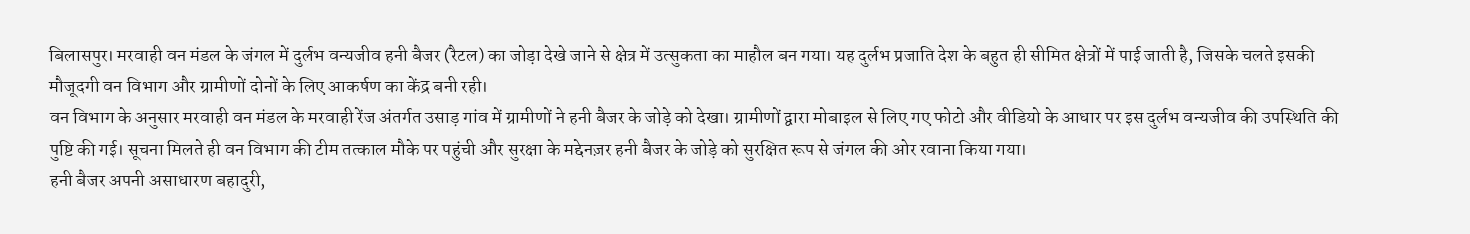बिलासपुर। मरवाही वन मंडल के जंगल में दुर्लभ वन्यजीव हनी बैजर (रैटल) का जोड़ा देखे जाने से क्षेत्र में उत्सुकता का माहौल बन गया। यह दुर्लभ प्रजाति देश के बहुत ही सीमित क्षेत्रों में पाई जाती है, जिसके चलते इसकी मौजूदगी वन विभाग और ग्रामीणों दोनों के लिए आकर्षण का केंद्र बनी रही।
वन विभाग के अनुसार मरवाही वन मंडल के मरवाही रेंज अंतर्गत उसाड़ गांव में ग्रामीणों ने हनी बैजर के जोड़े को देखा। ग्रामीणों द्वारा मोबाइल से लिए गए फोटो और वीडियो के आधार पर इस दुर्लभ वन्यजीव की उपस्थिति की पुष्टि की गई। सूचना मिलते ही वन विभाग की टीम तत्काल मौके पर पहुंची और सुरक्षा के मद्देनज़र हनी बैजर के जोड़े को सुरक्षित रूप से जंगल की ओर रवाना किया गया।
हनी बैजर अपनी असाधारण बहादुरी,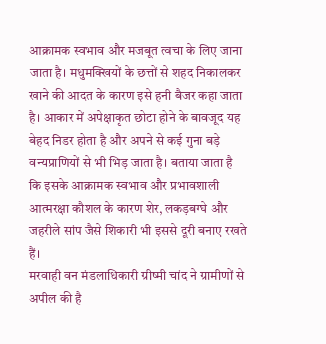आक्रामक स्वभाव और मजबूत त्वचा के लिए जाना जाता है। मधुमक्खियों के छत्तों से शहद निकालकर खाने की आदत के कारण इसे हनी बैजर कहा जाता है। आकार में अपेक्षाकृत छोटा होने के बावजूद यह बेहद निडर होता है और अपने से कई गुना बड़े वन्यप्राणियों से भी भिड़ जाता है। बताया जाता है कि इसके आक्रामक स्वभाव और प्रभावशाली आत्मरक्षा कौशल के कारण शेर, लकड़बग्घे और जहरीले सांप जैसे शिकारी भी इससे दूरी बनाए रखते हैं।
मरवाही वन मंडलाधिकारी ग्रीष्मी चांद ने ग्रामीणों से अपील की है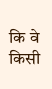कि वे किसी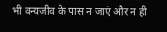भी वन्यजीव के पास न जाएं और न ही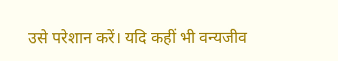उसे परेशान करें। यदि कहीं भी वन्यजीव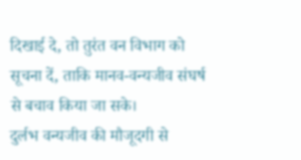दिखाई दे, तो तुरंत वन विभाग को सूचना दें, ताकि मानव-वन्यजीव संघर्ष से बचाव किया जा सके।
दुर्लभ वन्यजीव की मौजूदगी से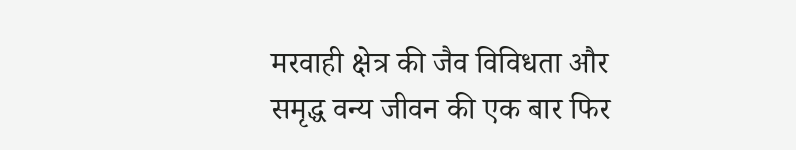मरवाही क्षेत्र की जैव विविधता और समृद्ध वन्य जीवन की एक बार फिर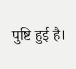पुष्टि हुई है।